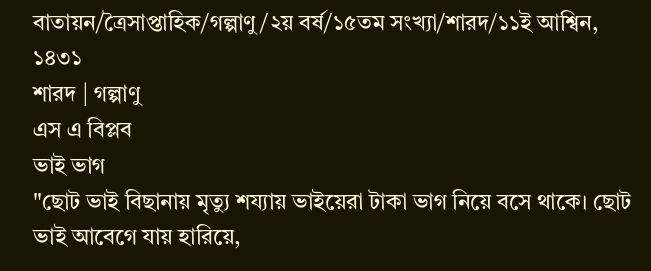বাতায়ন/ত্রৈসাপ্তাহিক/গল্পাণু/২য় বর্ষ/১৫তম সংখ্যা/শারদ/১১ই আশ্বিন,
১৪৩১
শারদ | গল্পাণু
এস এ বিপ্লব
ভাই ভাগ
"ছোট ভাই বিছানায় মৃত্যু শয্যায় ভাইয়েরা টাকা ভাগ নিয়ে বসে থাকে। ছোট ভাই আবেগে যায় হারিয়ে,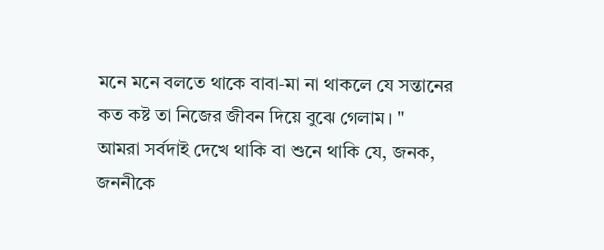মনে মনে বলতে থাকে বাবা-মা না থাকলে যে সন্তানের কত কষ্ট তা নিজের জীবন দিয়ে বুঝে গেলাম। "
আমরা সর্বদাই দেখে থাকি বা শুনে থাকি যে, জনক,
জননীকে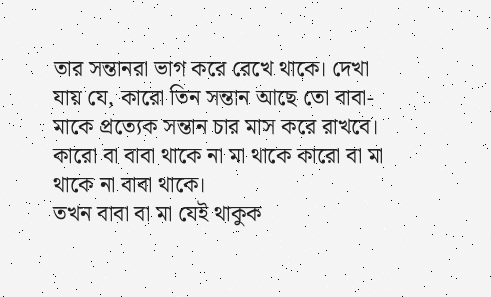তার সন্তানরা ভাগ করে রেখে থাকে। দেখা যায় যে, কারো তিন সন্তান আছে তো বাবা-মাকে প্রত্যেক সন্তান চার মাস করে রাখবে।
কারো বা বাবা থাকে না মা থাকে কারো বা মা থাকে না বাবা থাকে।
তখন বাবা বা মা যেই থাকুক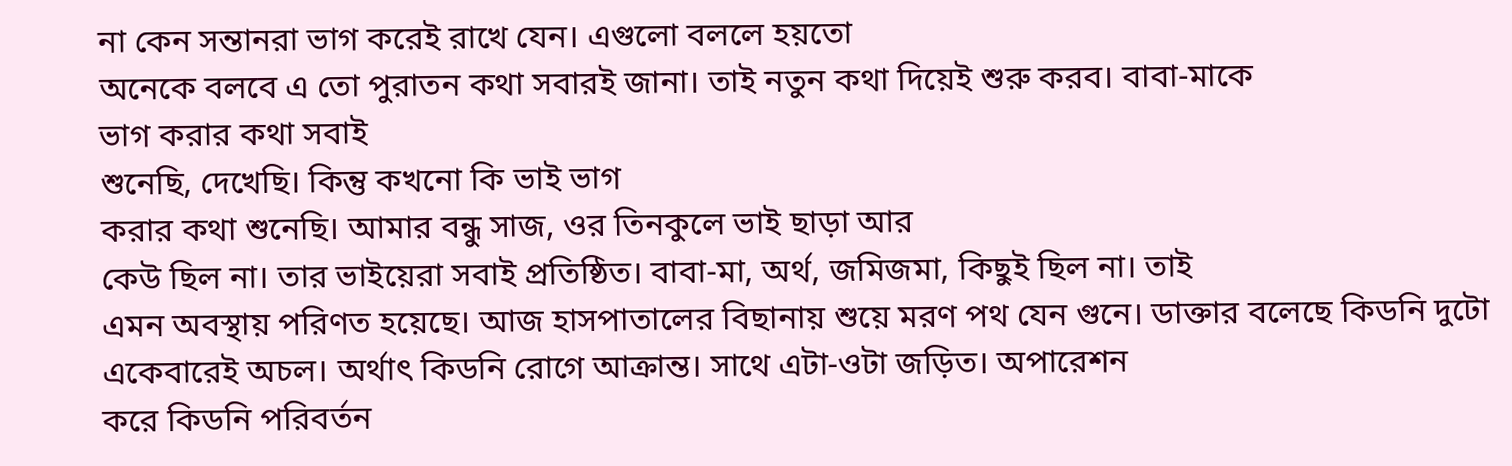না কেন সন্তানরা ভাগ করেই রাখে যেন। এগুলো বললে হয়তো
অনেকে বলবে এ তো পুরাতন কথা সবারই জানা। তাই নতুন কথা দিয়েই শুরু করব। বাবা-মাকে
ভাগ করার কথা সবাই
শুনেছি, দেখেছি। কিন্তু কখনো কি ভাই ভাগ
করার কথা শুনেছি। আমার বন্ধু সাজ, ওর তিনকুলে ভাই ছাড়া আর
কেউ ছিল না। তার ভাইয়েরা সবাই প্রতিষ্ঠিত। বাবা-মা, অর্থ, জমিজমা, কিছুই ছিল না। তাই
এমন অবস্থায় পরিণত হয়েছে। আজ হাসপাতালের বিছানায় শুয়ে মরণ পথ যেন গুনে। ডাক্তার বলেছে কিডনি দুটো একেবারেই অচল। অর্থাৎ কিডনি রোগে আক্রান্ত। সাথে এটা-ওটা জড়িত। অপারেশন
করে কিডনি পরিবর্তন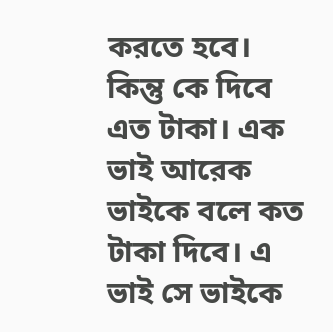করতে হবে। কিন্তু কে দিবে এত টাকা। এক ভাই আরেক ভাইকে বলে কত
টাকা দিবে। এ ভাই সে ভাইকে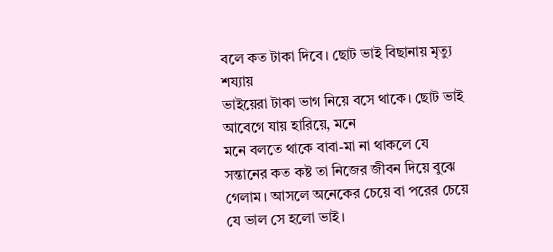বলে কত টাকা দিবে। ছোট ভাই বিছানায় মৃত্যু শয্যায়
ভাইয়েরা টাকা ভাগ নিয়ে বসে থাকে। ছোট ভাই আবেগে যায় হারিয়ে, মনে
মনে বলতে থাকে বাবা-মা না থাকলে যে সন্তানের কত কষ্ট তা নিজের জীবন দিয়ে বুঝে
গেলাম। আসলে অনেকের চেয়ে বা পরের চেয়ে যে ভাল সে হলো ভাই।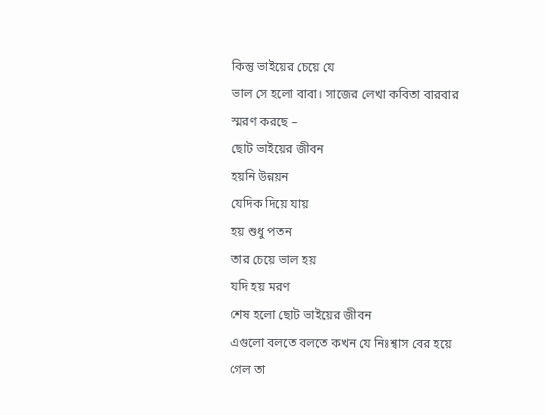কিন্তু ভাইয়ের চেয়ে যে
ভাল সে হলো বাবা। সাজের লেখা কবিতা বারবার স্মরণ করছে –
ছোট ভাইয়ের জীবন
হয়নি উন্নয়ন
যেদিক দিয়ে যায়
হয় শুধু পতন
তার চেয়ে ভাল হয়
যদি হয় মরণ
শেষ হলো ছোট ভাইয়ের জীবন
এগুলো বলতে বলতে কখন যে নিঃশ্বাস বের হয়ে গেল তা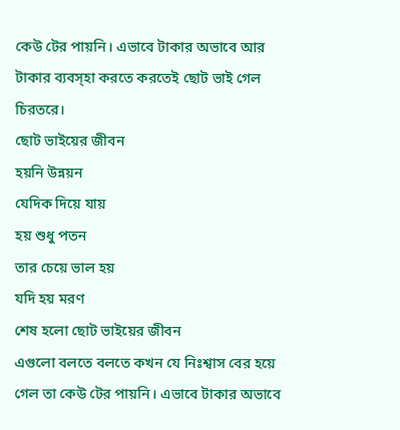কেউ টের পায়নি। এভাবে টাকার অভাবে আর টাকার ব্যবস্হা করতে করতেই ছোট ভাই গেল চিরতরে।
ছোট ভাইয়ের জীবন
হয়নি উন্নয়ন
যেদিক দিয়ে যায়
হয় শুধু পতন
তার চেয়ে ভাল হয়
যদি হয় মরণ
শেষ হলো ছোট ভাইয়ের জীবন
এগুলো বলতে বলতে কখন যে নিঃশ্বাস বের হয়ে গেল তা কেউ টের পায়নি। এভাবে টাকার অভাবে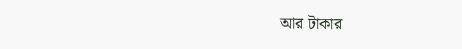আর টাকার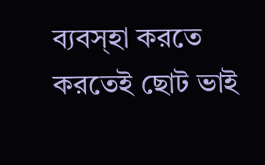ব্যবস্হা করতে করতেই ছোট ভাই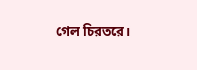গেল চিরতরে।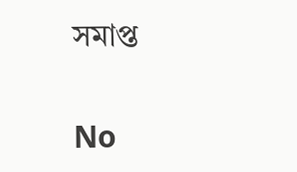সমাপ্ত

No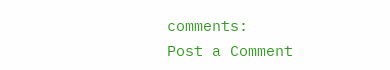comments:
Post a Comment